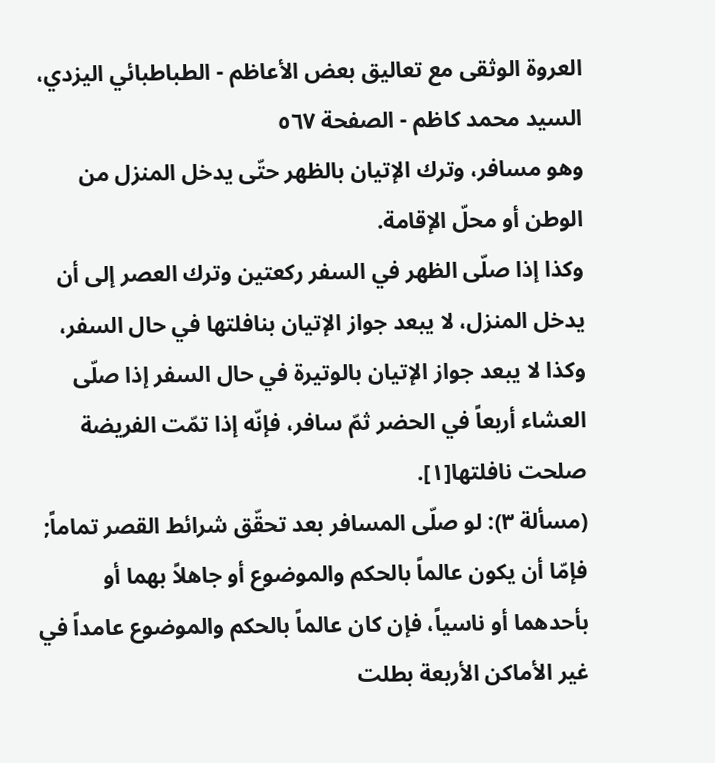العروة الوثقى مع تعاليق بعض الأعاظم - الطباطبائي اليزدي، السيد محمد كاظم - الصفحة ٥٦٧
وهو مسافر، وترك الإتيان بالظهر حتّى يدخل المنزل من الوطن أو محلّ الإقامة.
وكذا إذا صلّى الظهر في السفر ركعتين وترك العصر إلى أن يدخل المنزل، لا يبعد جواز الإتيان بنافلتها في حال السفر، وكذا لا يبعد جواز الإتيان بالوتيرة في حال السفر إذا صلّى العشاء أربعاً في الحضر ثمّ سافر، فإنّه إذا تمّت الفريضة صلحت نافلتها[١].
(مسألة ٣): لو صلّى المسافر بعد تحقّق شرائط القصر تماماً; فإمّا أن يكون عالماً بالحكم والموضوع أو جاهلاً بهما أو بأحدهما أو ناسياً، فإن كان عالماً بالحكم والموضوع عامداً في غير الأماكن الأربعة بطلت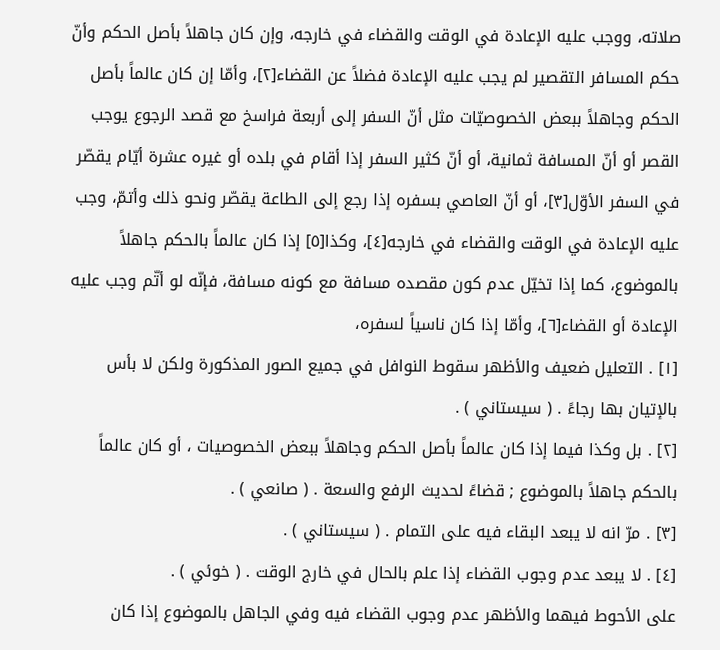صلاته، ووجب عليه الإعادة في الوقت والقضاء في خارجه، وإن كان جاهلاً بأصل الحكم وأنّ حكم المسافر التقصير لم يجب عليه الإعادة فضلاً عن القضاء[٢]، وأمّا إن كان عالماً بأصل الحكم وجاهلاً ببعض الخصوصيّات مثل أنّ السفر إلى أربعة فراسخ مع قصد الرجوع يوجب القصر أو أنّ المسافة ثمانية، أو أنّ كثير السفر إذا أقام في بلده أو غيره عشرة أيّام يقصّر في السفر الأوّل[٣]، أو أنّ العاصي بسفره إذا رجع إلى الطاعة يقصّر ونحو ذلك وأتمّ، وجب عليه الإعادة في الوقت والقضاء في خارجه[٤]، وكذا[٥] إذا كان عالماً بالحكم جاهلاً بالموضوع، كما إذا تخيّل عدم كون مقصده مسافة مع كونه مسافة، فإنّه لو أتّم وجب عليه الإعادة أو القضاء[٦]، وأمّا إذا كان ناسياً لسفره،
[١] . التعليل ضعيف والأظهر سقوط النوافل في جميع الصور المذكورة ولكن لا بأس بالإتيان بها رجاءً . ( سيستاني ) .
[٢] . بل وكذا فيما إذا كان عالماً بأصل الحكم وجاهلاً ببعض الخصوصيات ، أو كان عالماً بالحكم جاهلاً بالموضوع ; قضاءً لحديث الرفع والسعة . ( صانعي ) .
[٣] . مرّ انه لا يبعد البقاء فيه على التمام . ( سيستاني ) .
[٤] . لا يبعد عدم وجوب القضاء إذا علم بالحال في خارج الوقت . ( خوئي ) .
على الأحوط فيهما والأظهر عدم وجوب القضاء فيه وفي الجاهل بالموضوع إذا كان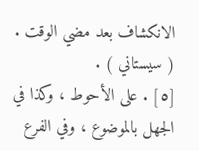الانكشاف بعد مضي الوقت . ( سيستاني ) .
[٥] . على الأحوط ، وكذا في الجهل بالموضوع ، وفي الفرع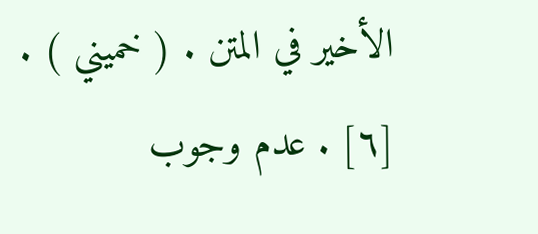الأخير في المتن . ( خميني ) .
[٦] . عدم وجوب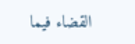القضاء فيما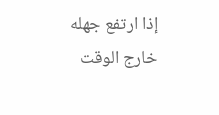إذا ارتفع جهله خارج الوقت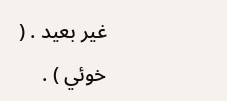غير بعيد . ( خوئي ) .